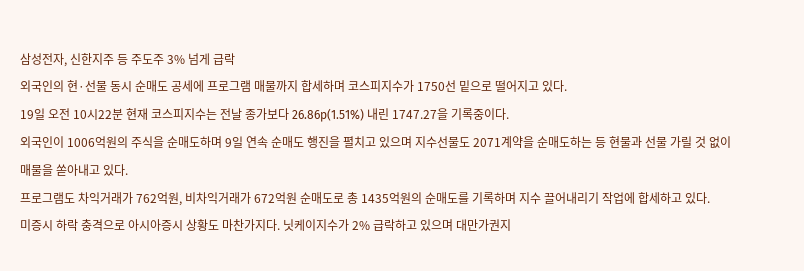삼성전자, 신한지주 등 주도주 3% 넘게 급락
외국인의 현·선물 동시 순매도 공세에 프로그램 매물까지 합세하며 코스피지수가 1750선 밑으로 떨어지고 있다.
19일 오전 10시22분 현재 코스피지수는 전날 종가보다 26.86p(1.51%) 내린 1747.27을 기록중이다.
외국인이 1006억원의 주식을 순매도하며 9일 연속 순매도 행진을 펼치고 있으며 지수선물도 2071계약을 순매도하는 등 현물과 선물 가릴 것 없이 매물을 쏟아내고 있다.
프로그램도 차익거래가 762억원, 비차익거래가 672억원 순매도로 총 1435억원의 순매도를 기록하며 지수 끌어내리기 작업에 합세하고 있다.
미증시 하락 충격으로 아시아증시 상황도 마찬가지다. 닛케이지수가 2% 급락하고 있으며 대만가권지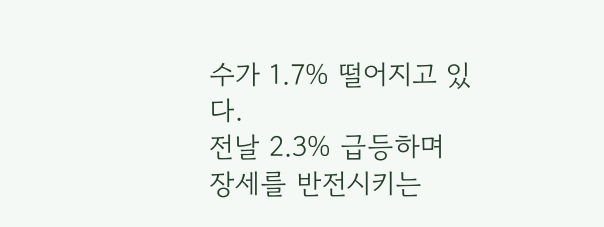수가 1.7% 떨어지고 있다.
전날 2.3% 급등하며 장세를 반전시키는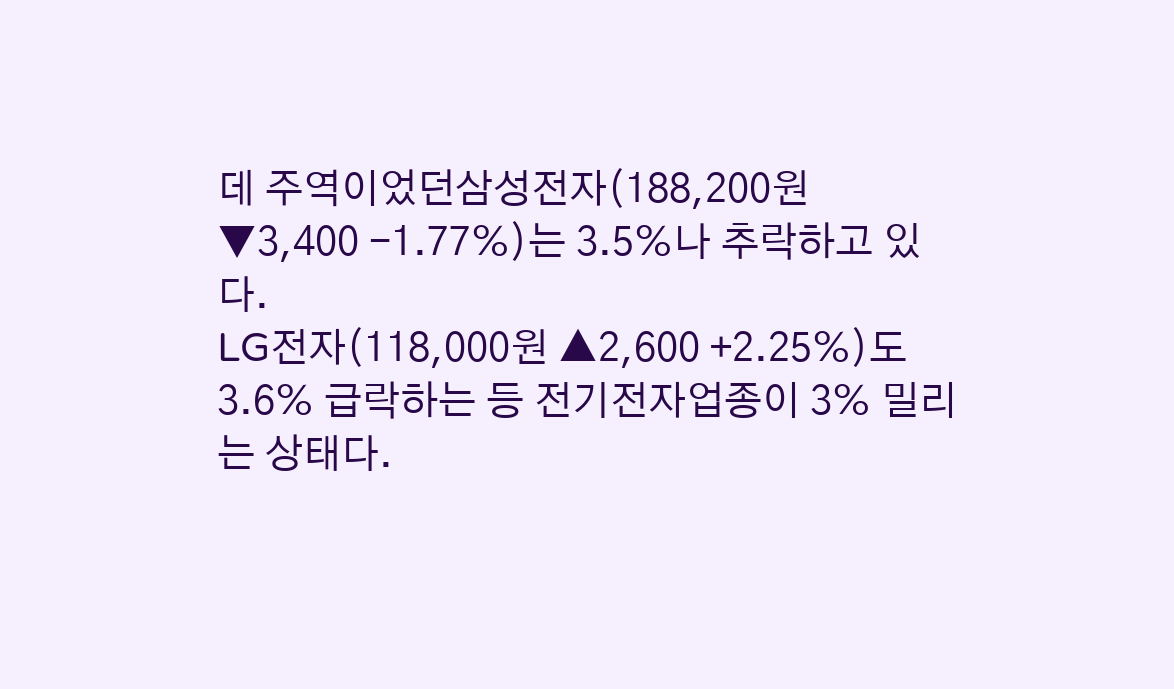데 주역이었던삼성전자(188,200원 ▼3,400 -1.77%)는 3.5%나 추락하고 있다.
LG전자(118,000원 ▲2,600 +2.25%)도 3.6% 급락하는 등 전기전자업종이 3% 밀리는 상태다.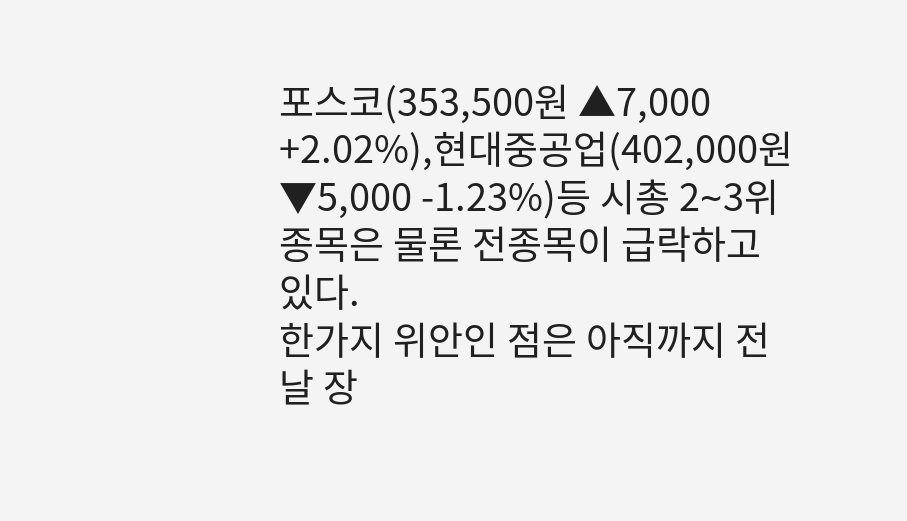포스코(353,500원 ▲7,000 +2.02%),현대중공업(402,000원 ▼5,000 -1.23%)등 시총 2∼3위 종목은 물론 전종목이 급락하고 있다.
한가지 위안인 점은 아직까지 전날 장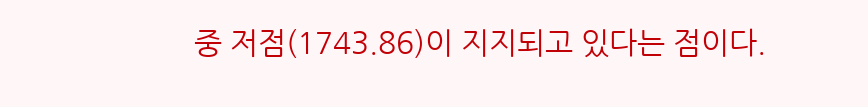중 저점(1743.86)이 지지되고 있다는 점이다.